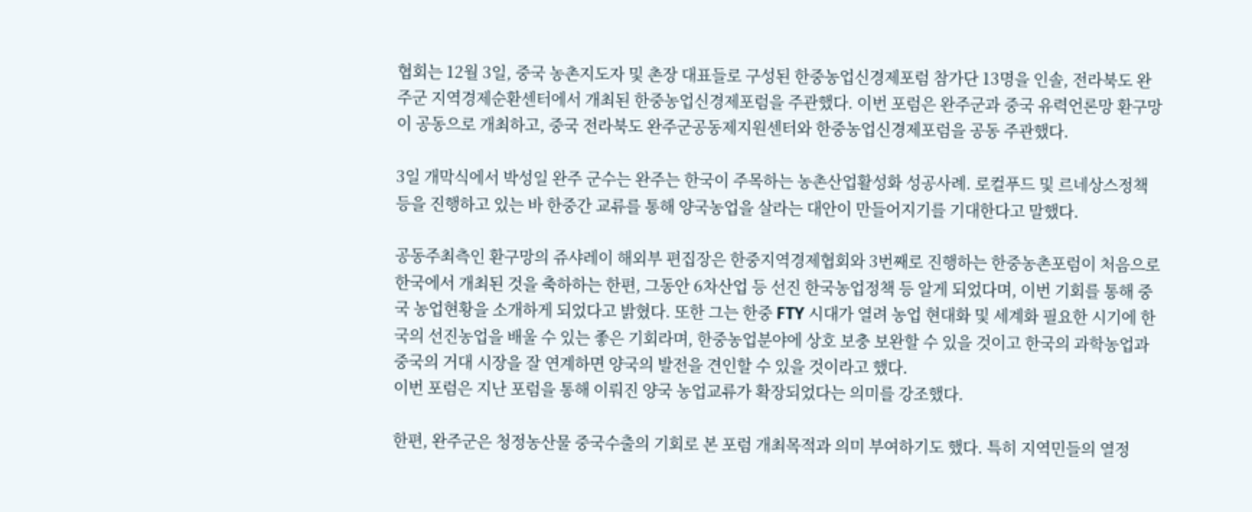협회는 12월 3일, 중국 농촌지도자 및 촌장 대표들로 구성된 한중농업신경제포럼 참가단 13명을 인솔, 전라북도 완주군 지역경제순환센터에서 개최된 한중농업신경제포럼을 주관했다. 이번 포럼은 완주군과 중국 유력언론망 환구망이 공동으로 개최하고, 중국 전라북도 완주군공동제지원센터와 한중농업신경제포럼을 공동 주관했다.

3일 개막식에서 박성일 완주 군수는 완주는 한국이 주목하는 농촌산업활성화 성공사례. 로컬푸드 및 르네상스정책 등을 진행하고 있는 바 한중간 교류를 통해 양국농업을 살라는 대안이 만들어지기를 기대한다고 말했다.

공동주최측인 환구망의 쥬샤레이 해외부 편집장은 한중지역경제협회와 3번째로 진행하는 한중농촌포럼이 처음으로 한국에서 개최된 것을 축하하는 한편, 그동안 6차산업 등 선진 한국농업정책 등 알게 되었다며, 이번 기회를 통해 중국 농업현황을 소개하게 되었다고 밝혔다. 또한 그는 한중 FTY 시대가 열려 농업 현대화 및 세계화 필요한 시기에 한국의 선진농업을 배울 수 있는 좋은 기회라며, 한중농업분야에 상호 보충 보완할 수 있을 것이고 한국의 과학농업과 중국의 거대 시장을 잘 연계하면 양국의 발전을 견인할 수 있을 것이라고 했다.
이번 포럼은 지난 포럼을 통해 이뤄진 양국 농업교류가 확장되었다는 의미를 강조했다.

한편, 완주군은 청정농산물 중국수출의 기회로 본 포럼 개최목적과 의미 부여하기도 했다. 특히 지역민들의 열정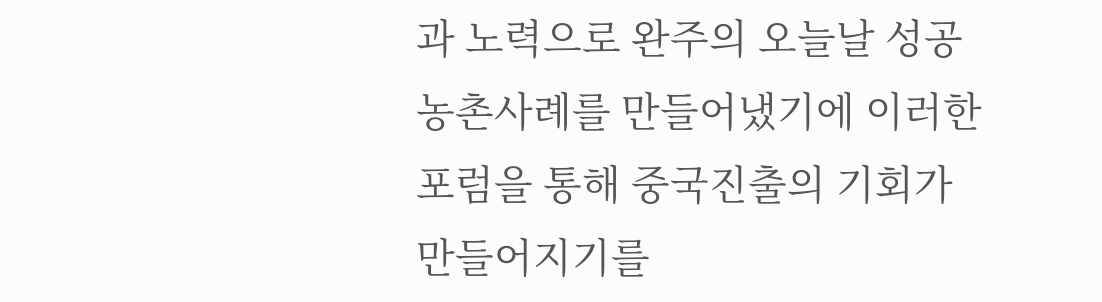과 노력으로 완주의 오늘날 성공농촌사례를 만들어냈기에 이러한 포럼을 통해 중국진출의 기회가 만들어지기를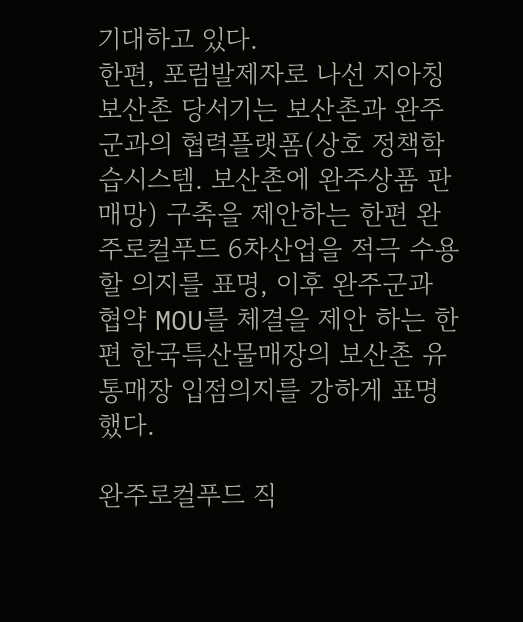기대하고 있다.
한편, 포럼발제자로 나선 지아칭 보산촌 당서기는 보산촌과 완주군과의 협력플랫폼(상호 정책학습시스템. 보산촌에 완주상품 판매망) 구축을 제안하는 한편 완주로컬푸드 6차산업을 적극 수용할 의지를 표명, 이후 완주군과 협약 MOU를 체결을 제안 하는 한편 한국특산물매장의 보산촌 유통매장 입점의지를 강하게 표명했다.

완주로컬푸드 직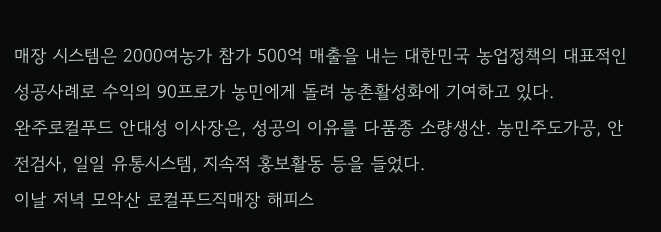매장 시스템은 2000여농가 참가 500억 매출을 내는 대한민국 농업정책의 대표적인 성공사례로 수익의 90프로가 농민에게 돌려 농촌활성화에 기여하고 있다.
완주로컬푸드 안대성 이사장은, 성공의 이유를 다품종 소량생산. 농민주도가공, 안전검사, 일일 유통시스템, 지속적 홍보활동 등을 들었다.
이날 저녁 모악산 로컬푸드직매장 해피스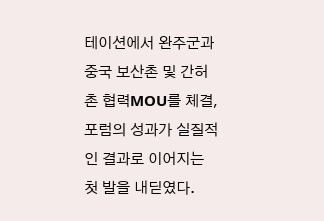테이션에서 완주군과 중국 보산촌 및 간허촌 협력MOU를 체결, 포럼의 성과가 실질적인 결과로 이어지는 첫 발을 내딛였다.